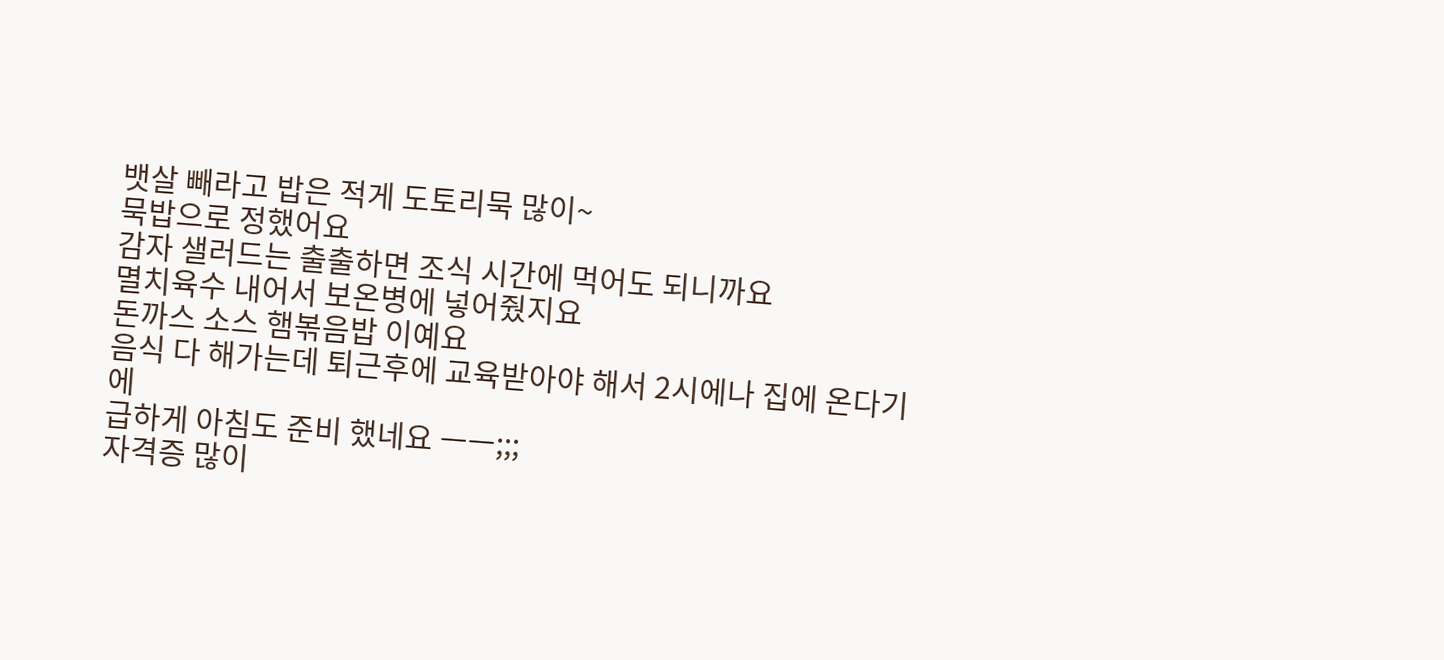뱃살 빼라고 밥은 적게 도토리묵 많이~
묵밥으로 정했어요
감자 샐러드는 출출하면 조식 시간에 먹어도 되니까요
멸치육수 내어서 보온병에 넣어줬지요
돈까스 소스 햄볶음밥 이예요
음식 다 해가는데 퇴근후에 교육받아야 해서 2시에나 집에 온다기에
급하게 아침도 준비 했네요 ㅡㅡ;;;
자격증 많이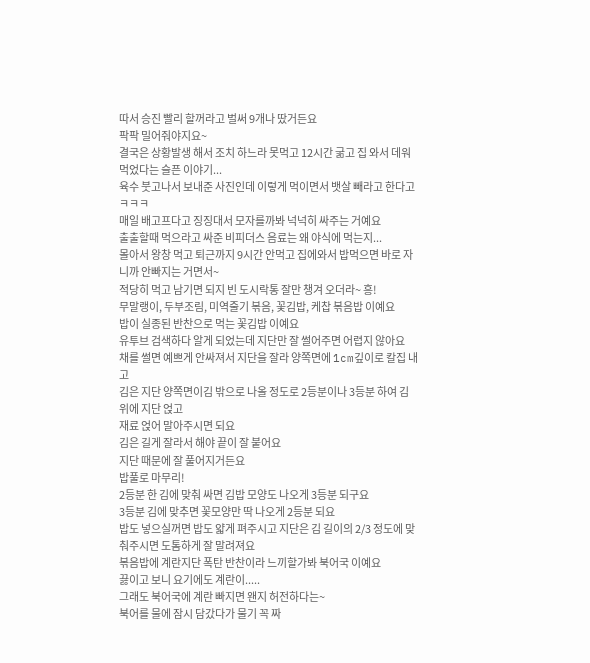따서 승진 빨리 할꺼라고 벌써 9개나 땄거든요
팍팍 밀어줘야지요~
결국은 상황발생 해서 조치 하느라 못먹고 12시간 굶고 집 와서 데워 먹었다는 슬픈 이야기...
육수 붓고나서 보내준 사진인데 이렇게 먹이면서 뱃살 빼라고 한다고 ㅋㅋㅋ
매일 배고프다고 징징대서 모자를까봐 넉넉히 싸주는 거예요
출출할때 먹으라고 싸준 비피더스 음료는 왜 야식에 먹는지...
몰아서 왕창 먹고 퇴근까지 9시간 안먹고 집에와서 밥먹으면 바로 자니까 안빠지는 거면서~
적당히 먹고 남기면 되지 빈 도시락통 잘만 챙겨 오더라~ 흥!
무말랭이, 두부조림, 미역줄기 볶음, 꽃김밥, 케찹 볶음밥 이예요
밥이 실종된 반찬으로 먹는 꽃김밥 이예요
유투브 검색하다 알게 되었는데 지단만 잘 썰어주면 어렵지 않아요
채를 썰면 예쁘게 안싸져서 지단을 잘라 양쪽면에 1cm깊이로 칼집 내고
김은 지단 양쪽면이김 밖으로 나올 정도로 2등분이나 3등분 하여 김 위에 지단 얹고
재료 얹어 말아주시면 되요
김은 길게 잘라서 해야 끝이 잘 붙어요
지단 때문에 잘 풀어지거든요
밥풀로 마무리!
2등분 한 김에 맞춰 싸면 김밥 모양도 나오게 3등분 되구요
3등분 김에 맞추면 꽃모양만 딱 나오게 2등분 되요
밥도 넣으실꺼면 밥도 얇게 펴주시고 지단은 김 길이의 2/3 정도에 맞춰주시면 도톰하게 잘 말려져요
볶음밥에 계란지단 폭탄 반찬이라 느끼할가봐 북어국 이예요
끓이고 보니 요기에도 계란이.....
그래도 북어국에 계란 빠지면 왠지 허전하다는~
북어를 물에 잠시 담갔다가 물기 꼭 짜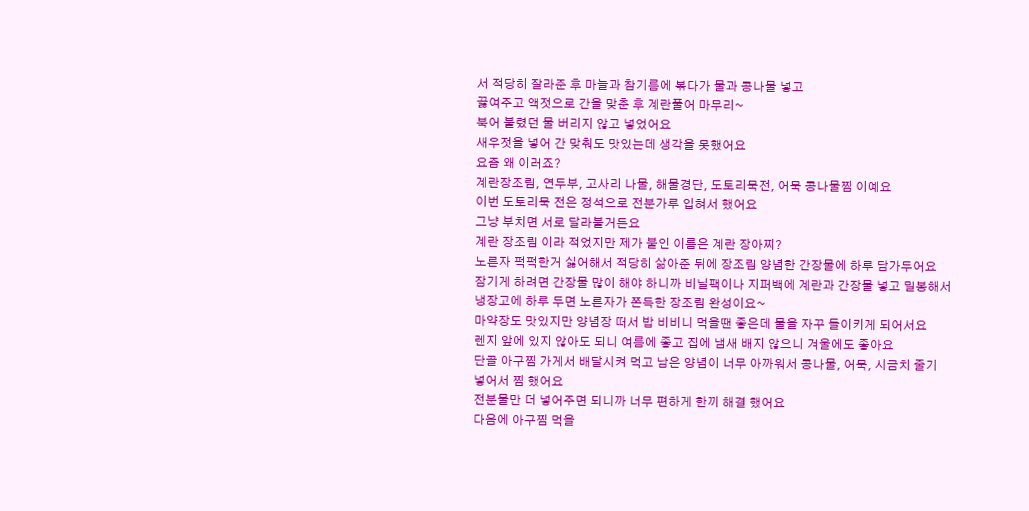서 적당히 잘라준 후 마늘과 참기름에 볶다가 물과 콩나물 넣고
끓여주고 액젓으로 간을 맞춘 후 계란풀어 마무리~
북어 불렸던 물 버리지 않고 넣었어요
새우젓을 넣어 간 맞춰도 맛있는데 생각을 못했어요
요즘 왜 이러죠?
계란장조림, 연두부, 고사리 나물, 해물경단, 도토리묵전, 어묵 콩나물찜 이예요
이번 도토리묵 전은 정석으로 전분가루 입혀서 했어요
그냥 부치면 서로 달라붙거든요
계란 장조림 이라 적었지만 제가 붙인 이름은 계란 장아찌?
노른자 퍽퍽한거 싫어해서 적당히 삶아준 뒤에 장조림 양념한 간장물에 하루 담가두어요
잠기게 하려면 간장물 많이 해야 하니까 비닐팩이나 지퍼백에 계란과 간장물 넣고 밀봉해서
냉장고에 하루 두면 노른자가 쫀득한 장조림 완성이요~
마약장도 맛있지만 양념장 떠서 밥 비비니 먹을땐 좋은데 물을 자꾸 들이키게 되어서요
렌지 앞에 있지 않아도 되니 여름에 좋고 집에 냄새 배지 않으니 겨울에도 좋아요
단골 아구찜 가게서 배달시켜 먹고 남은 양념이 너무 아까워서 콩나물, 어묵, 시금치 줄기
넣어서 찜 했어요
전분물만 더 넣어주면 되니까 너무 편하게 한끼 해결 했어요
다음에 아구찜 먹을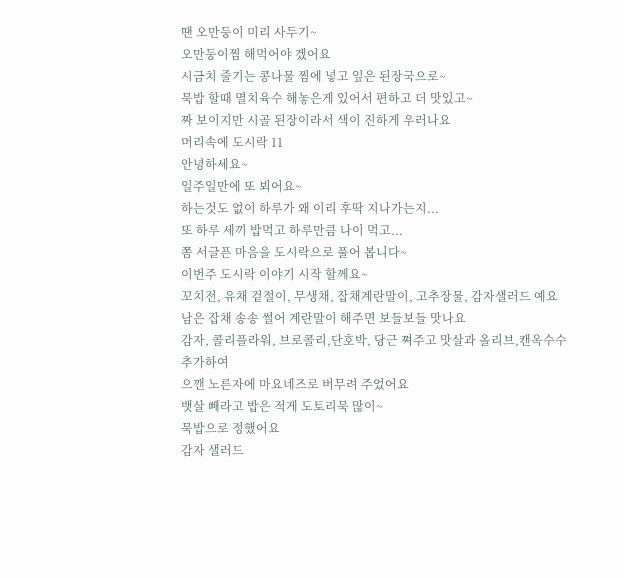땐 오만둥이 미리 사두기~
오만둥이찜 해먹어야 겠어요
시금치 줄기는 콩나물 찜에 넣고 잎은 된장국으로~
묵밥 할때 멸치육수 해놓은게 있어서 편하고 더 맛있고~
짜 보이지만 시골 된장이라서 색이 진하게 우러나요
머리속에 도시락 11
안녕하세요~
일주일만에 또 뵈어요~
하는것도 없이 하루가 왜 이리 후딱 지나가는지...
또 하루 세끼 밥먹고 하루만큼 나이 먹고...
쫌 서글픈 마음을 도시락으로 풀어 봅니다~
이번주 도시락 이야기 시작 할께요~
꼬치전, 유채 겉절이, 무생채, 잡채계란말이, 고추장물, 감자샐러드 예요
남은 잡채 송송 썰어 계란말이 해주면 보들보들 맛나요
감자, 콜리플라워, 브로콜리,단호박, 당근 쪄주고 맛살과 올리브,캔옥수수 추가하여
으깬 노른자에 마요네즈로 버무려 주었어요
뱃살 빼라고 밥은 적게 도토리묵 많이~
묵밥으로 정했어요
감자 샐러드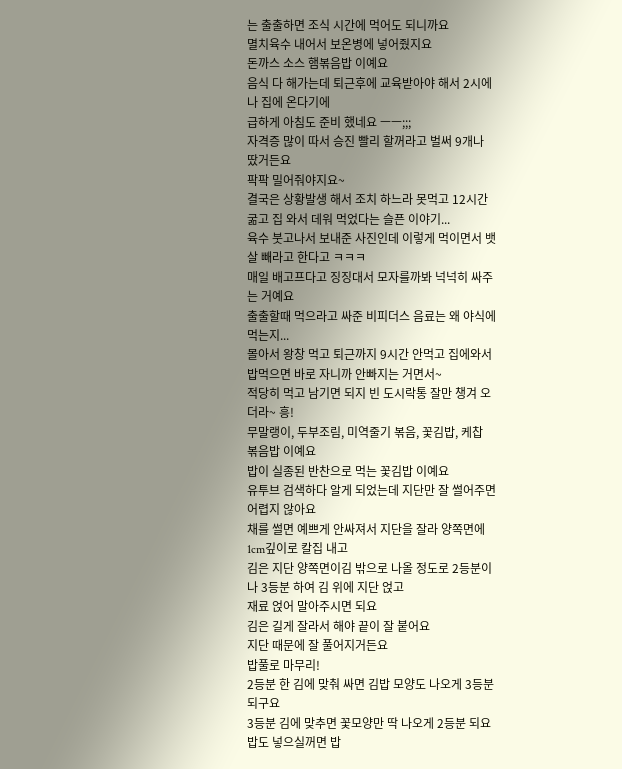는 출출하면 조식 시간에 먹어도 되니까요
멸치육수 내어서 보온병에 넣어줬지요
돈까스 소스 햄볶음밥 이예요
음식 다 해가는데 퇴근후에 교육받아야 해서 2시에나 집에 온다기에
급하게 아침도 준비 했네요 ㅡㅡ;;;
자격증 많이 따서 승진 빨리 할꺼라고 벌써 9개나 땄거든요
팍팍 밀어줘야지요~
결국은 상황발생 해서 조치 하느라 못먹고 12시간 굶고 집 와서 데워 먹었다는 슬픈 이야기...
육수 붓고나서 보내준 사진인데 이렇게 먹이면서 뱃살 빼라고 한다고 ㅋㅋㅋ
매일 배고프다고 징징대서 모자를까봐 넉넉히 싸주는 거예요
출출할때 먹으라고 싸준 비피더스 음료는 왜 야식에 먹는지...
몰아서 왕창 먹고 퇴근까지 9시간 안먹고 집에와서 밥먹으면 바로 자니까 안빠지는 거면서~
적당히 먹고 남기면 되지 빈 도시락통 잘만 챙겨 오더라~ 흥!
무말랭이, 두부조림, 미역줄기 볶음, 꽃김밥, 케찹 볶음밥 이예요
밥이 실종된 반찬으로 먹는 꽃김밥 이예요
유투브 검색하다 알게 되었는데 지단만 잘 썰어주면 어렵지 않아요
채를 썰면 예쁘게 안싸져서 지단을 잘라 양쪽면에 1cm깊이로 칼집 내고
김은 지단 양쪽면이김 밖으로 나올 정도로 2등분이나 3등분 하여 김 위에 지단 얹고
재료 얹어 말아주시면 되요
김은 길게 잘라서 해야 끝이 잘 붙어요
지단 때문에 잘 풀어지거든요
밥풀로 마무리!
2등분 한 김에 맞춰 싸면 김밥 모양도 나오게 3등분 되구요
3등분 김에 맞추면 꽃모양만 딱 나오게 2등분 되요
밥도 넣으실꺼면 밥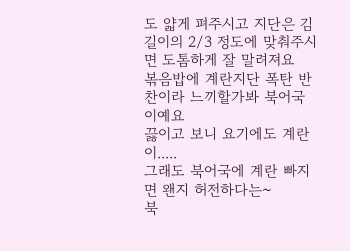도 얇게 펴주시고 지단은 김 길이의 2/3 정도에 맞춰주시면 도톰하게 잘 말려져요
볶음밥에 계란지단 폭탄 반찬이라 느끼할가봐 북어국 이예요
끓이고 보니 요기에도 계란이.....
그래도 북어국에 계란 빠지면 왠지 허전하다는~
북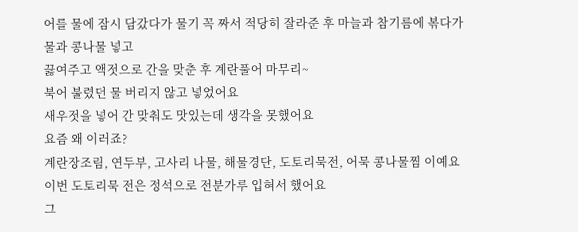어를 물에 잠시 담갔다가 물기 꼭 짜서 적당히 잘라준 후 마늘과 참기름에 볶다가 물과 콩나물 넣고
끓여주고 액젓으로 간을 맞춘 후 계란풀어 마무리~
북어 불렸던 물 버리지 않고 넣었어요
새우젓을 넣어 간 맞춰도 맛있는데 생각을 못했어요
요즘 왜 이러죠?
계란장조림, 연두부, 고사리 나물, 해물경단, 도토리묵전, 어묵 콩나물찜 이예요
이번 도토리묵 전은 정석으로 전분가루 입혀서 했어요
그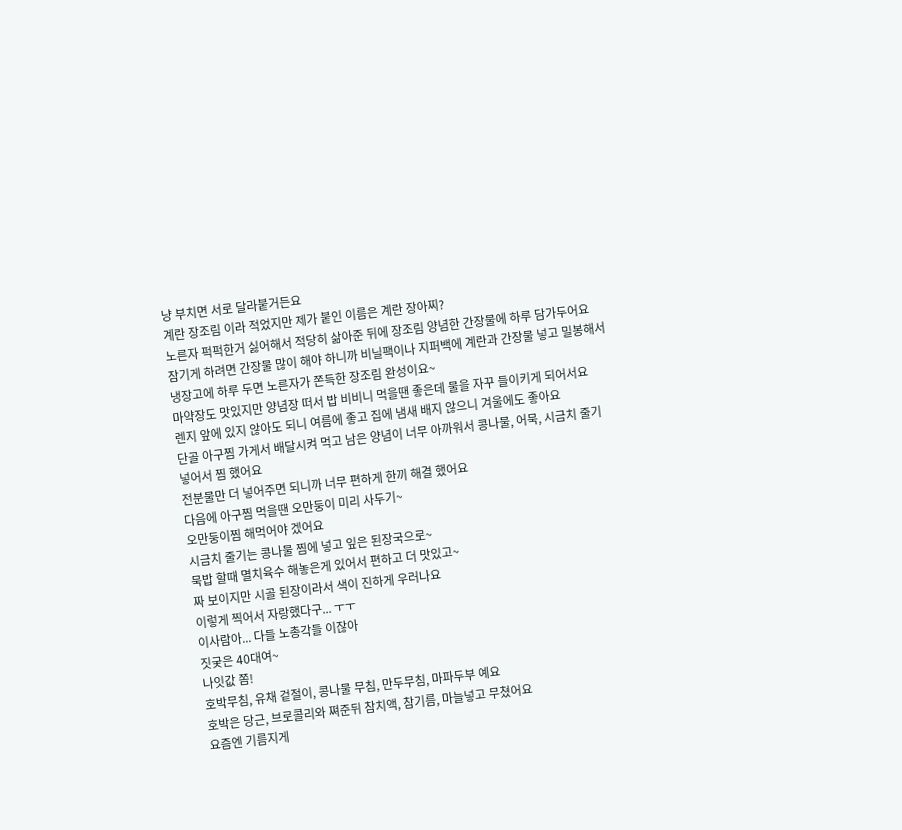냥 부치면 서로 달라붙거든요
계란 장조림 이라 적었지만 제가 붙인 이름은 계란 장아찌?
노른자 퍽퍽한거 싫어해서 적당히 삶아준 뒤에 장조림 양념한 간장물에 하루 담가두어요
잠기게 하려면 간장물 많이 해야 하니까 비닐팩이나 지퍼백에 계란과 간장물 넣고 밀봉해서
냉장고에 하루 두면 노른자가 쫀득한 장조림 완성이요~
마약장도 맛있지만 양념장 떠서 밥 비비니 먹을땐 좋은데 물을 자꾸 들이키게 되어서요
렌지 앞에 있지 않아도 되니 여름에 좋고 집에 냄새 배지 않으니 겨울에도 좋아요
단골 아구찜 가게서 배달시켜 먹고 남은 양념이 너무 아까워서 콩나물, 어묵, 시금치 줄기
넣어서 찜 했어요
전분물만 더 넣어주면 되니까 너무 편하게 한끼 해결 했어요
다음에 아구찜 먹을땐 오만둥이 미리 사두기~
오만둥이찜 해먹어야 겠어요
시금치 줄기는 콩나물 찜에 넣고 잎은 된장국으로~
묵밥 할때 멸치육수 해놓은게 있어서 편하고 더 맛있고~
짜 보이지만 시골 된장이라서 색이 진하게 우러나요
이렇게 찍어서 자랑했다구... ㅜㅜ
이사람아... 다들 노총각들 이잖아
짓궂은 40대여~
나잇값 쫌!
호박무침, 유채 겉절이, 콩나물 무침, 만두무침, 마파두부 예요
호박은 당근, 브로콜리와 쪄준뒤 참치액, 참기름, 마늘넣고 무쳤어요
요즘엔 기름지게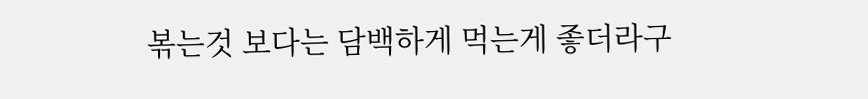볶는것 보다는 담백하게 먹는게 좋더라구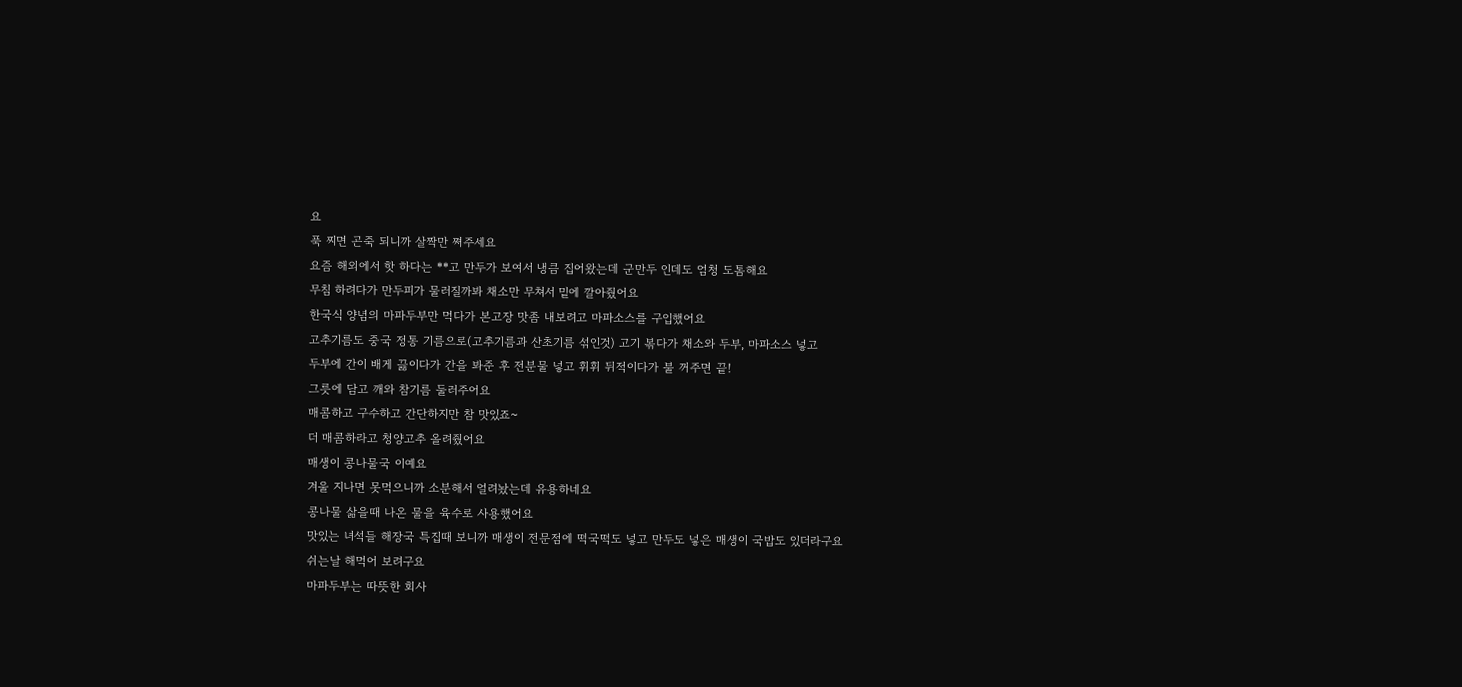요
푹 찌면 곤죽 되니까 살짝만 쪄주세요
요즘 해외에서 핫 하다는 **고 만두가 보여서 냉큼 집어왔는데 군만두 인데도 엄청 도톰해요
무침 하려다가 만두피가 물러질까봐 채소만 무쳐서 밑에 깔아줬어요
한국식 양념의 마파두부만 먹다가 본고장 맛좀 내보려고 마파소스를 구입했어요
고추기름도 중국 정통 기름으로(고추기름과 산초기름 섞인것) 고기 볶다가 채소와 두부, 마파소스 넣고
두부에 간이 배게 끓이다가 간을 봐준 후 전분물 넣고 휘휘 뒤적이다가 불 꺼주면 끝!
그릇에 담고 깨와 참기름 둘러주어요
매콤하고 구수하고 간단하지만 참 맛있죠~
더 매콤하라고 청양고추 올려줬어요
매생이 콩나물국 이예요
겨울 지나면 못먹으니까 소분해서 얼려놨는데 유용하네요
콩나물 삶을때 나온 물을 육수로 사용했어요
맛있는 녀석들 해장국 특집때 보니까 매생이 전문점에 떡국떡도 넣고 만두도 넣은 매생이 국밥도 있더라구요
쉬는날 해먹어 보려구요
마파두부는 따뜻한 회사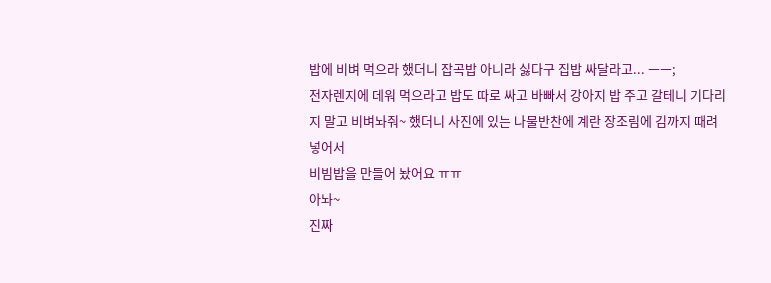밥에 비벼 먹으라 했더니 잡곡밥 아니라 싫다구 집밥 싸달라고... ㅡㅡ;
전자렌지에 데워 먹으라고 밥도 따로 싸고 바빠서 강아지 밥 주고 갈테니 기다리지 말고 비벼놔줘~ 했더니 사진에 있는 나물반찬에 계란 장조림에 김까지 때려넣어서
비빔밥을 만들어 놨어요 ㅠㅠ
아놔~
진짜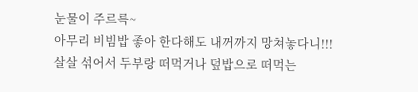눈물이 주르륵~
아무리 비빔밥 좋아 한다해도 내꺼까지 망쳐놓다니!!!
살살 섞어서 두부랑 떠먹거나 덮밥으로 떠먹는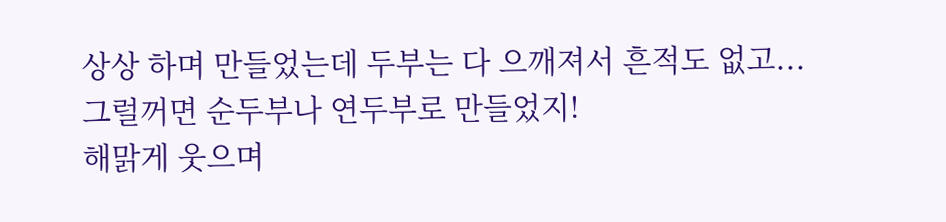상상 하며 만들었는데 두부는 다 으깨져서 흔적도 없고...
그럴꺼면 순두부나 연두부로 만들었지!
해맑게 웃으며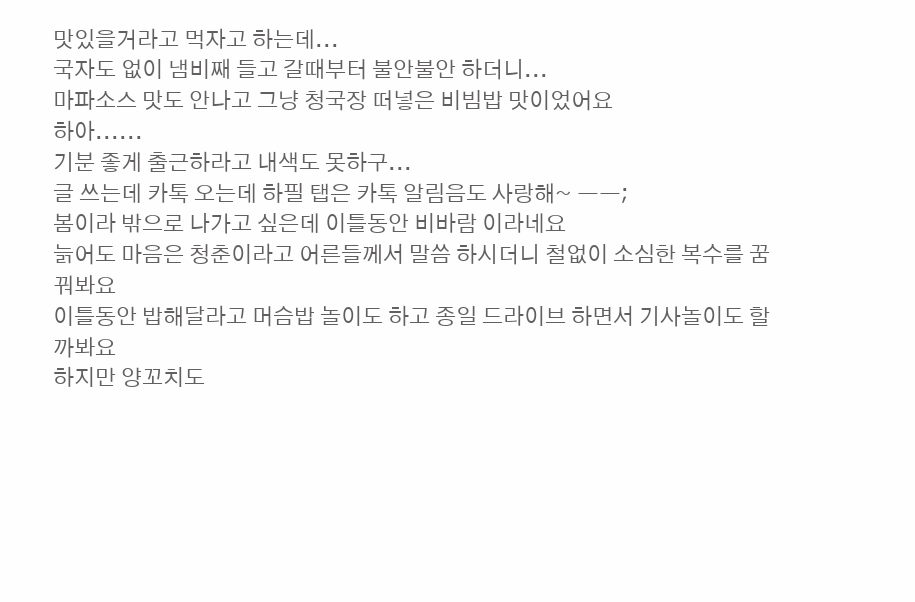맛있을거라고 먹자고 하는데...
국자도 없이 냄비째 들고 갈때부터 불안불안 하더니...
마파소스 맛도 안나고 그냥 청국장 떠넣은 비빔밥 맛이었어요
하아......
기분 좋게 출근하라고 내색도 못하구...
글 쓰는데 카톡 오는데 하필 탭은 카톡 알림음도 사랑해~ ㅡㅡ;
봄이라 밖으로 나가고 싶은데 이틀동안 비바람 이라네요
늙어도 마음은 청춘이라고 어른들께서 말씀 하시더니 철없이 소심한 복수를 꿈꿔봐요
이틀동안 밥해달라고 머슴밥 놀이도 하고 종일 드라이브 하면서 기사놀이도 할까봐요
하지만 양꼬치도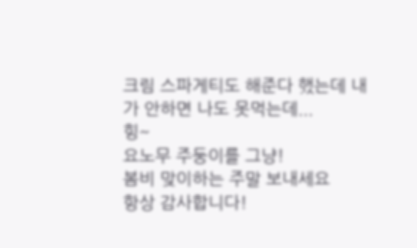크림 스파게티도 해준다 했는데 내가 안하면 나도 못먹는데...
힝~
요노무 주둥이를 그냥!
봄비 맞이하는 주말 보내세요
항상 감사합니다!